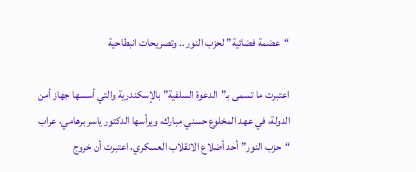“عضمة فضائية” لحزب النور .. وتصريحات انبطاحية

اعتبرت ما تسمى بـ”الدعوة السلفية” بالإسكندرية والتي أسسها جهاز أمن الدولة، في عهد المخلوع حسني مبارك، ويرأسها الدكتور ياسر برهامي، عراب “حزب النور” أحد أضلاع الانقلاب العسكري، اعتبرت أن خروج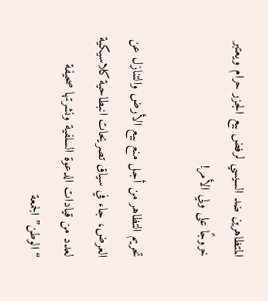المتظاهرين ضد السيسي لرفض بيع الجزر حرام ويعتبر خروجًا على ولي الأمر!

تحريم التظاهر من أجل منع بيع الأرض والتنازل عن العرض، جاء في سياق تصريحات انبطاحية كلاسيكية لعدد من قيادات الدعوة السلفية ونشرتها صحيفة “الوطن” الجمعة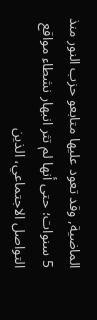الماضية, وقد تعود عليها متابعو حزب النور منذ 5 سنوات؛ حتى أنها لم تثر انبهار نشطاء مواقع التواصل الاجتماعي، الذين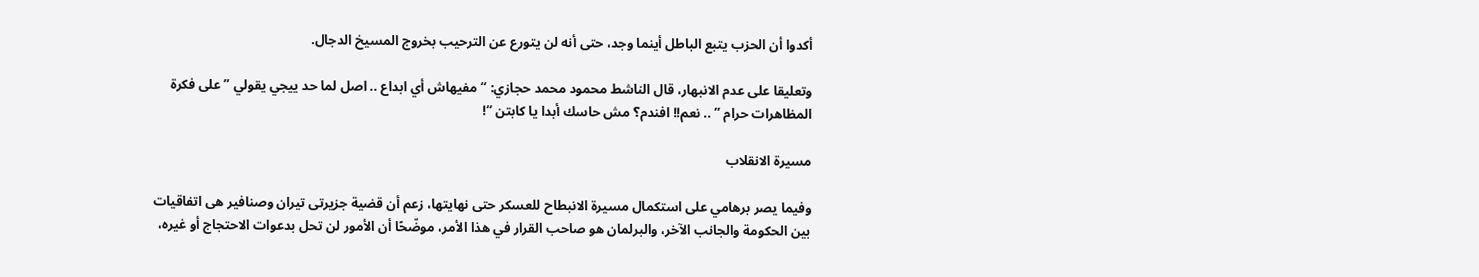أكدوا أن الحزب يتبع الباطل أينما وجد، حتى أنه لن يتورع عن الترحيب بخروج المسيخ الدجال.

وتعليقا على عدم الانبهار، قال الناشط محمود محمد حجازي: “مفيهاش أي ابداع .. اصل لما حد ييجي يقولي ” على فكرة المظاهرات حرام ” .. نعم!! افندم؟ مش حاسك أبدا يا كابتن “!

مسيرة الانقلاب

وفيما يصر برهامي على استكمال مسيرة الانبطاح للعسكر حتى نهايتها، زعم أن قضية جزيرتى تيران وصنافير هى اتفاقيات بين الحكومة والجانب الآخر، والبرلمان هو صاحب القرار في هذا الأمر، موضّحًا أن الأمور لن تحل بدعوات الاحتجاج أو غيره،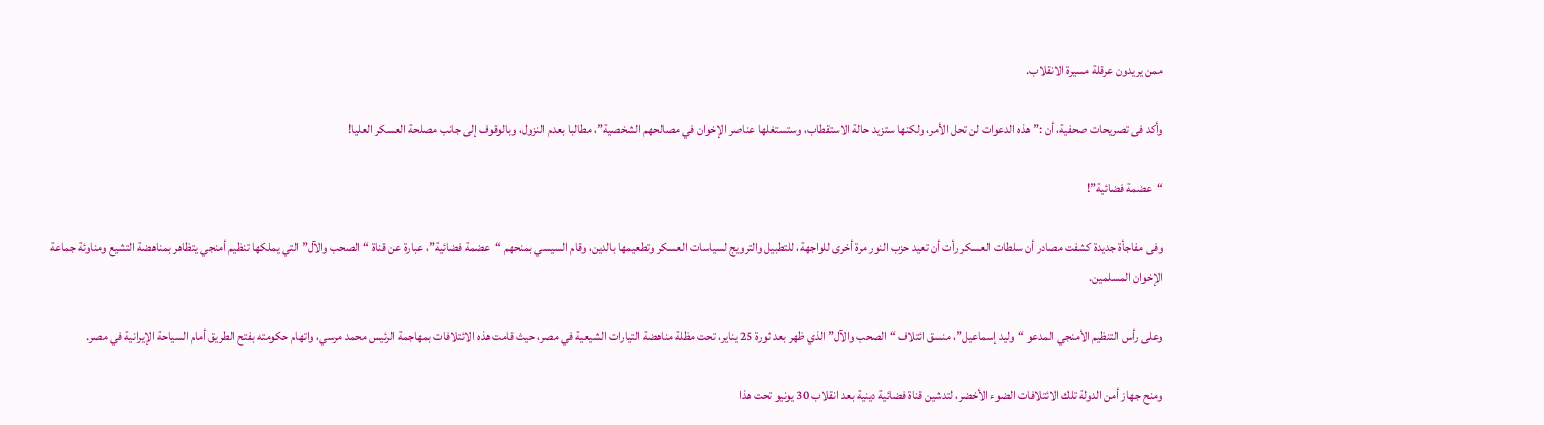ممن يريدون عرقلة مسيرة الانقلاب.

وأكد فى تصريحات صحفية، أن :”هذه الدعوات لن تحل الأمر، ولكنها ستزيد حالة الاستقطاب، وستستغلها عناصر الإخوان في مصالحهم الشخصية”، مطالبا بعدم النزول، وبالوقوف إلى جانب مصلحة العسكر العليا!

“عضمة فضائية”!

وفى مفاجأة جديدة كشفت مصادر أن سلطات العسكر رأت أن تعيد حزب النور مرة أخرى للواجهة، للتطبيل والترويج لسياسات العسكر وتطعيمها بالدين، وقام السيسي بمنحهم “عضمة فضائية”، عبارة عن قناة “الصحب والآل” التي يملكها تنظيم أمنجي يتظاهر بمناهضة التشيع ومناوئة جماعة الإخوان المسلمين.

وعلى رأس التنظيم الأمنجي المدعو “وليد إسماعيل”، منسق ائتلاف “الصحب والآل” الذي ظهر بعد ثورة 25 يناير، تحت مظلة مناهضة التيارات الشيعية في مصر، حيث قامت هذه الائتلافات بمهاجمة الرئيس محمد مرسي، واتهام حكومته بفتح الطريق أمام السياحة الإيرانية في مصر.

ومنح جهاز أمن الدولة تلك الائتلافات الضوء الأخضر، لتدشين قناة فضائية دينية بعد انقلاب 30 يونيو تحت هذا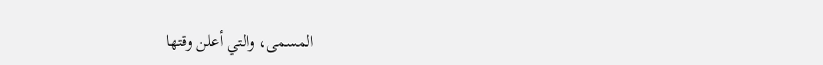المسمى، والتي أعلن وقتها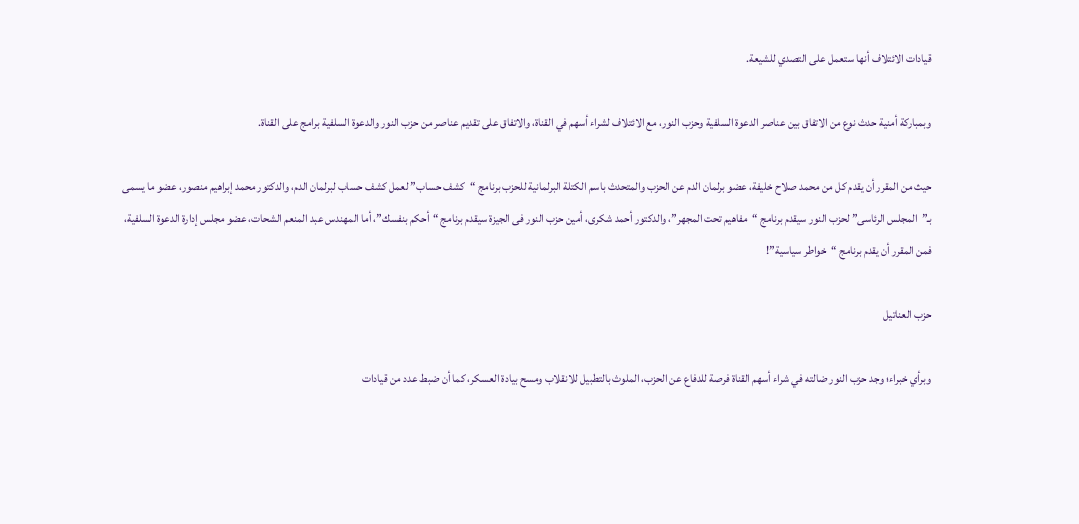قيادات الائتلاف أنها ستعمل على التصدي للشيعة.

وبمباركة أمنية حدث نوع من الاتفاق بين عناصر الدعوة السلفية وحزب النور، مع الائتلاف لشراء أسهم في القناة، والاتفاق على تقديم عناصر من حزب النور والدعوة السلفية برامج على القناة.

حيث من المقرر أن يقدم كل من محمد صلاح خليفة، عضو برلمان الدم عن الحزب والمتحدث باسم الكتلة البرلمانية للحزب برنامج “كشف حساب” لعمل كشف حساب لبرلمان الدم، والدكتور محمد إبراهيم منصور، عضو ما يسمى بـ”المجلس الرئاسى” لحزب النور سيقدم برنامج “مفاهيم تحت المجهر”، والدكتور أحمد شكرى، أمين حزب النور فى الجيزة سيقدم برنامج “أحكم بنفسك”، أما المهندس عبد المنعم الشحات، عضو مجلس إدارة الدعوة السلفية، فمن المقرر أن يقدم برنامج “خواطر سياسية”!

حزب العناتيل

وبرأي خبراء؛ وجد حزب النور ضالته في شراء أسهم القناة فرصة للدفاع عن الحزب، الملوث بالتطبيل للانقلاب ومسح بيادة العسكر، كما أن ضبط عدد من قيادات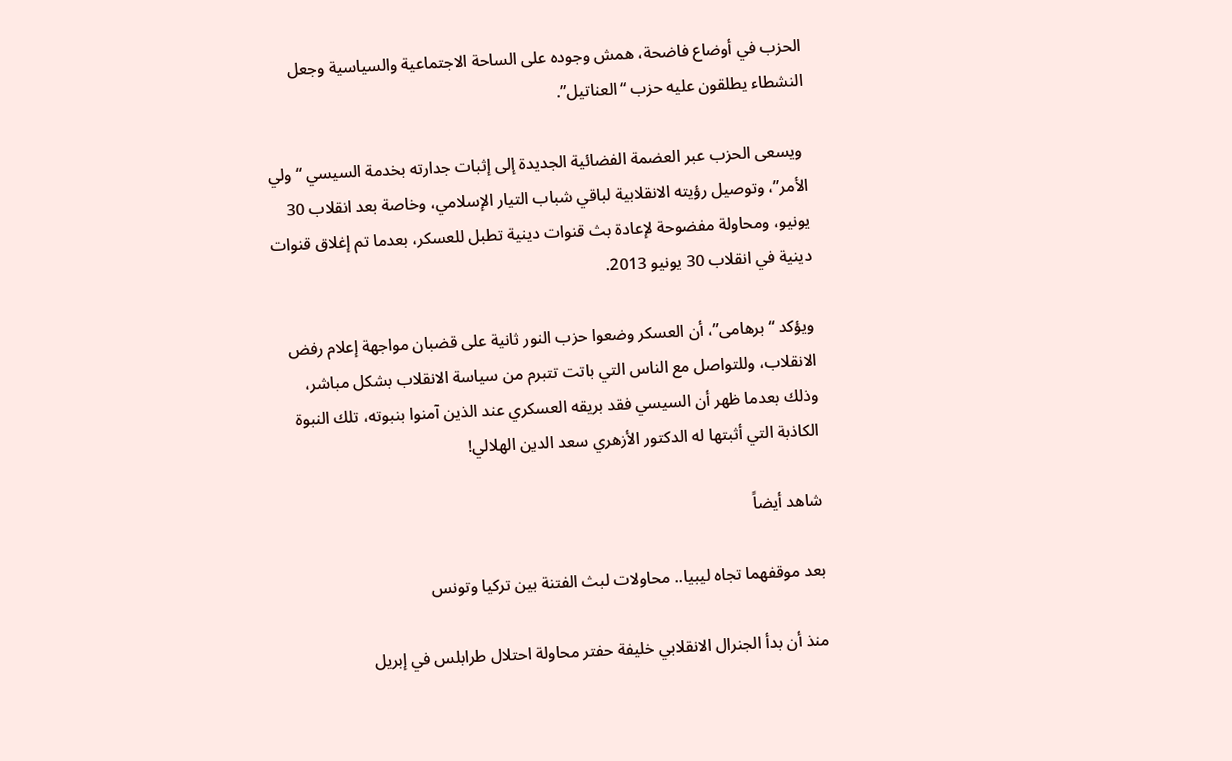الحزب في أوضاع فاضحة، همش وجوده على الساحة الاجتماعية والسياسية وجعل النشطاء يطلقون عليه حزب “العناتيل”.

 ويسعى الحزب عبر العضمة الفضائية الجديدة إلى إثبات جدارته بخدمة السيسي “ولي الأمر”، وتوصيل رؤيته الانقلابية لباقي شباب التيار الإسلامي، وخاصة بعد انقلاب 30 يونيو، ومحاولة مفضوحة لإعادة بث قنوات دينية تطبل للعسكر، بعدما تم إغلاق قنوات دينية في انقلاب 30 يونيو 2013.

ويؤكد “برهامى”، أن العسكر وضعوا حزب النور ثانية على قضبان مواجهة إعلام رفض الانقلاب، وللتواصل مع الناس التي باتت تتبرم من سياسة الانقلاب بشكل مباشر، وذلك بعدما ظهر أن السيسي فقد بريقه العسكري عند الذين آمنوا بنبوته، تلك النبوة الكاذبة التي أثبتها له الدكتور الأزهري سعد الدين الهلالي!

شاهد أيضاً

بعد موقفهما تجاه ليبيا.. محاولات لبث الفتنة بين تركيا وتونس

منذ أن بدأ الجنرال الانقلابي خليفة حفتر محاولة احتلال طرابلس في إبريل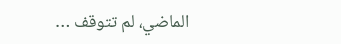الماضي، لم تتوقف …